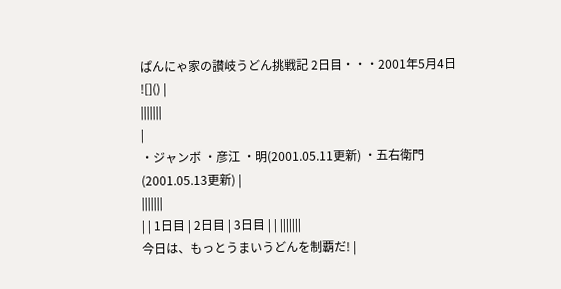ぱんにゃ家の讃岐うどん挑戦記 2日目・・・2001年5月4日
![]() |
|||||||
|
・ジャンボ ・彦江 ・明(2001.05.11更新) ・五右衛門(2001.05.13更新) |
|||||||
| | 1日目 | 2日目 | 3日目 | | |||||||
今日は、もっとうまいうどんを制覇だ! |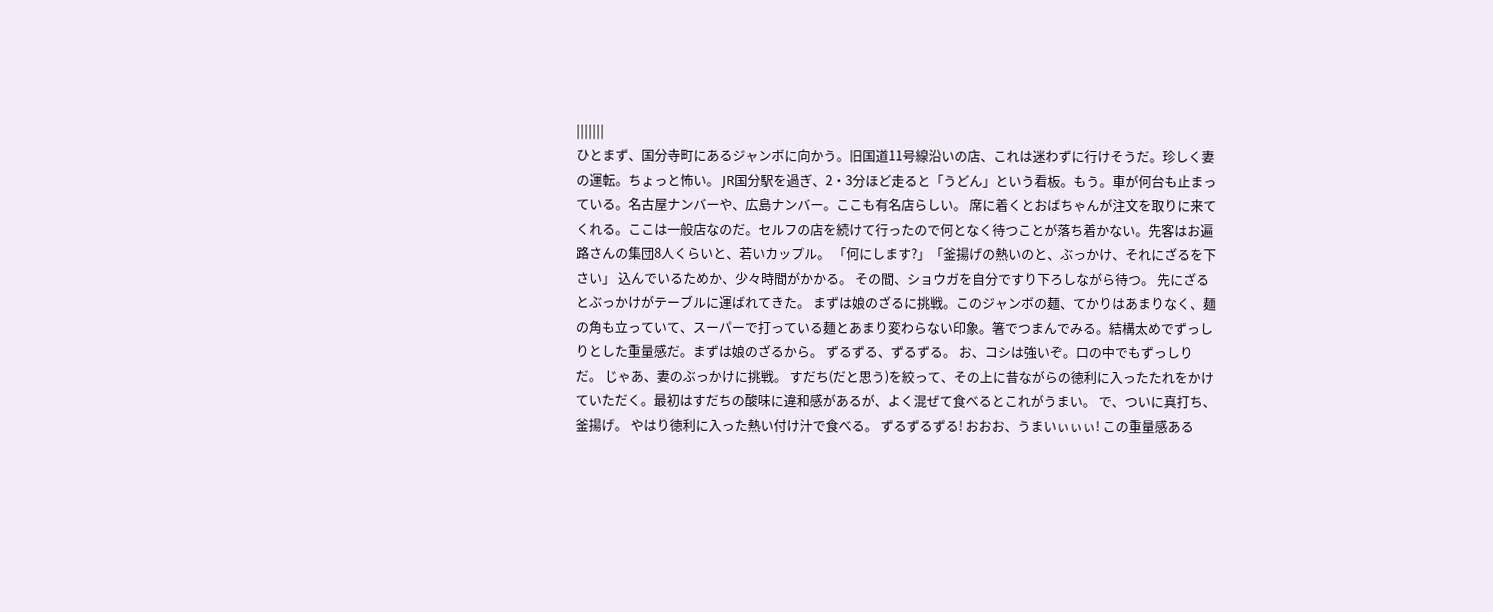|||||||
ひとまず、国分寺町にあるジャンボに向かう。旧国道11号線沿いの店、これは迷わずに行けそうだ。珍しく妻の運転。ちょっと怖い。 JR国分駅を過ぎ、2・3分ほど走ると「うどん」という看板。もう。車が何台も止まっている。名古屋ナンバーや、広島ナンバー。ここも有名店らしい。 席に着くとおばちゃんが注文を取りに来てくれる。ここは一般店なのだ。セルフの店を続けて行ったので何となく待つことが落ち着かない。先客はお遍路さんの集団8人くらいと、若いカップル。 「何にします?」「釜揚げの熱いのと、ぶっかけ、それにざるを下さい」 込んでいるためか、少々時間がかかる。 その間、ショウガを自分ですり下ろしながら待つ。 先にざるとぶっかけがテーブルに運ばれてきた。 まずは娘のざるに挑戦。このジャンボの麺、てかりはあまりなく、麺の角も立っていて、スーパーで打っている麺とあまり変わらない印象。箸でつまんでみる。結構太めでずっしりとした重量感だ。まずは娘のざるから。 ずるずる、ずるずる。 お、コシは強いぞ。口の中でもずっしりだ。 じゃあ、妻のぶっかけに挑戦。 すだち(だと思う)を絞って、その上に昔ながらの徳利に入ったたれをかけていただく。最初はすだちの酸味に違和感があるが、よく混ぜて食べるとこれがうまい。 で、ついに真打ち、釜揚げ。 やはり徳利に入った熱い付け汁で食べる。 ずるずるずる! おおお、うまいぃぃぃ! この重量感ある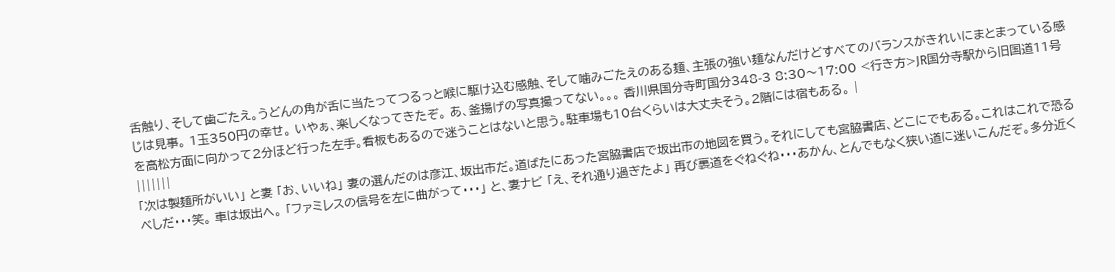舌触り、そして歯ごたえ。うどんの角が舌に当たってつるっと喉に駆け込む感触、そして噛みごたえのある麺、主張の強い麺なんだけどすべてのバランスがきれいにまとまっている感じは見事。 1玉350円の幸せ。 いやぁ、楽しくなってきたぞ。 あ、釜揚げの写真撮ってない。。。 香川県国分寺町国分348-3 8:30〜17:00 <行き方>JR国分寺駅から旧国道11号を高松方面に向かって2分ほど行った左手。看板もあるので迷うことはないと思う。駐車場も10台くらいは大丈夫そう。2階には宿もある。 |
|||||||
「次は製麺所がいい」 と妻 「お、いいね」 妻の選んだのは彦江、坂出市だ。道ばたにあった宮脇書店で坂出市の地図を買う。それにしても宮脇書店、どこにでもある。これはこれで恐るべしだ・・・笑。 車は坂出へ。 「ファミレスの信号を左に曲がって・・・」 と、妻ナビ 「え、それ通り過ぎたよ」 再び裏道をぐねぐね・・・あかん、とんでもなく狭い道に迷いこんだぞ。多分近く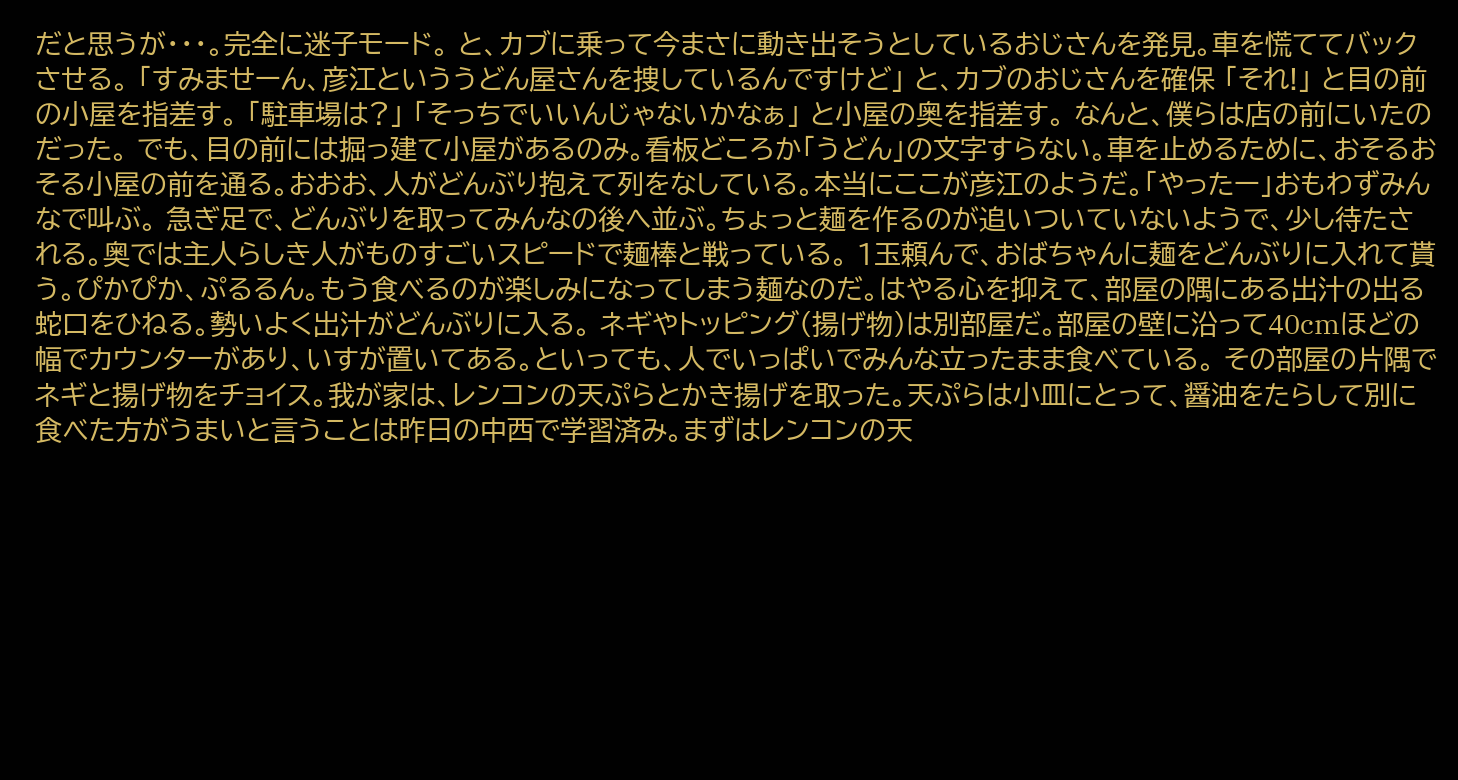だと思うが・・・。完全に迷子モード。 と、カブに乗って今まさに動き出そうとしているおじさんを発見。車を慌ててバックさせる。 「すみませーん、彦江といううどん屋さんを捜しているんですけど」 と、カブのおじさんを確保 「それ!」 と目の前の小屋を指差す。 「駐車場は?」 「そっちでいいんじゃないかなぁ」 と小屋の奥を指差す。 なんと、僕らは店の前にいたのだった。 でも、目の前には掘っ建て小屋があるのみ。看板どころか「うどん」の文字すらない。車を止めるために、おそるおそる小屋の前を通る。おおお、人がどんぶり抱えて列をなしている。本当にここが彦江のようだ。「やったー」おもわずみんなで叫ぶ。 急ぎ足で、どんぶりを取ってみんなの後へ並ぶ。ちょっと麺を作るのが追いついていないようで、少し待たされる。奥では主人らしき人がものすごいスピードで麺棒と戦っている。 1玉頼んで、おばちゃんに麺をどんぶりに入れて貰う。ぴかぴか、ぷるるん。もう食べるのが楽しみになってしまう麺なのだ。はやる心を抑えて、部屋の隅にある出汁の出る蛇口をひねる。勢いよく出汁がどんぶりに入る。 ネギやトッピング(揚げ物)は別部屋だ。部屋の壁に沿って40cmほどの幅でカウンターがあり、いすが置いてある。といっても、人でいっぱいでみんな立ったまま食べている。 その部屋の片隅でネギと揚げ物をチョイス。我が家は、レンコンの天ぷらとかき揚げを取った。天ぷらは小皿にとって、醤油をたらして別に食べた方がうまいと言うことは昨日の中西で学習済み。まずはレンコンの天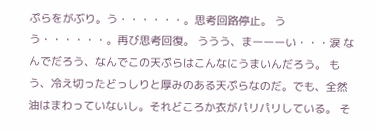ぷらをがぶり。う・・・・・・。思考回路停止。 うう・・・・・・。再び思考回復。 ううう、まーーーい・・・涙 なんでだろう、なんでこの天ぷらはこんなにうまいんだろう。 もう、冷え切ったどっしりと厚みのある天ぷらなのだ。でも、全然油はまわっていないし。それどころか衣がパリパリしている。 そ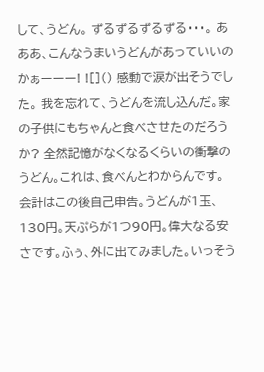して、うどん。 ずるずるずるずる・・・。 あああ、こんなうまいうどんがあっていいのかぁーーー! ![]() 感動で涙が出そうでした。 我を忘れて、うどんを流し込んだ。家の子供にもちゃんと食べさせたのだろうか? 全然記憶がなくなるくらいの衝撃のうどん。これは、食べんとわからんです。 会計はこの後自己申告。うどんが1玉、130円。天ぷらが1つ90円。偉大なる安さです。ふぅ、外に出てみました。いっそう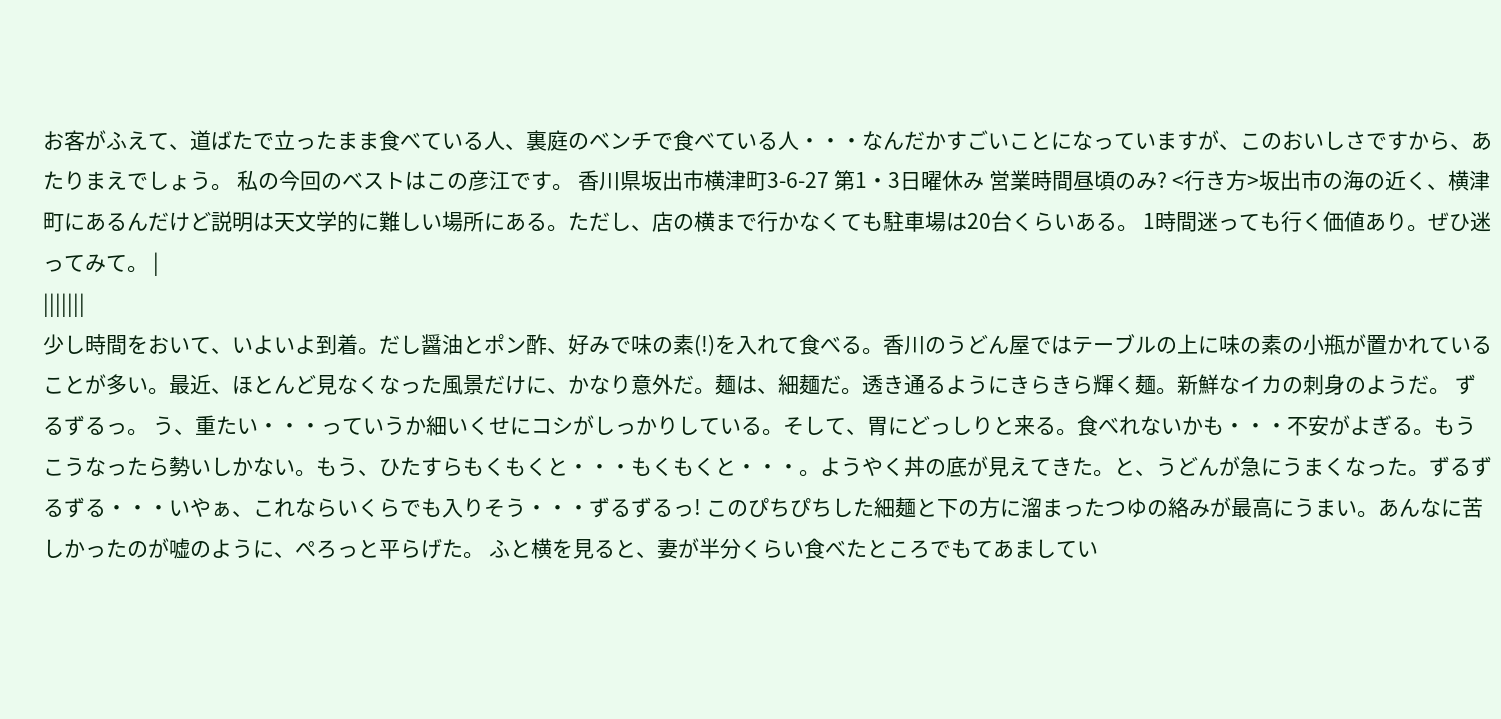お客がふえて、道ばたで立ったまま食べている人、裏庭のベンチで食べている人・・・なんだかすごいことになっていますが、このおいしさですから、あたりまえでしょう。 私の今回のベストはこの彦江です。 香川県坂出市横津町3-6-27 第1・3日曜休み 営業時間昼頃のみ? <行き方>坂出市の海の近く、横津町にあるんだけど説明は天文学的に難しい場所にある。ただし、店の横まで行かなくても駐車場は20台くらいある。 1時間迷っても行く価値あり。ぜひ迷ってみて。 |
|||||||
少し時間をおいて、いよいよ到着。だし醤油とポン酢、好みで味の素(!)を入れて食べる。香川のうどん屋ではテーブルの上に味の素の小瓶が置かれていることが多い。最近、ほとんど見なくなった風景だけに、かなり意外だ。麺は、細麺だ。透き通るようにきらきら輝く麺。新鮮なイカの刺身のようだ。 ずるずるっ。 う、重たい・・・っていうか細いくせにコシがしっかりしている。そして、胃にどっしりと来る。食べれないかも・・・不安がよぎる。もうこうなったら勢いしかない。もう、ひたすらもくもくと・・・もくもくと・・・。ようやく丼の底が見えてきた。と、うどんが急にうまくなった。ずるずるずる・・・いやぁ、これならいくらでも入りそう・・・ずるずるっ! このぴちぴちした細麺と下の方に溜まったつゆの絡みが最高にうまい。あんなに苦しかったのが嘘のように、ぺろっと平らげた。 ふと横を見ると、妻が半分くらい食べたところでもてあましてい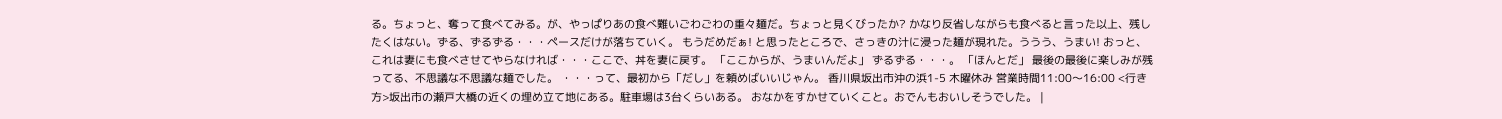る。ちょっと、奪って食べてみる。が、やっぱりあの食べ難いごわごわの重々麺だ。ちょっと見くびったか? かなり反省しながらも食べると言った以上、残したくはない。ずる、ずるずる・・・ペースだけが落ちていく。 もうだめだぁ! と思ったところで、さっきの汁に浸った麺が現れた。ううう、うまい! おっと、これは妻にも食べさせてやらなければ・・・ここで、丼を妻に戻す。 「ここからが、うまいんだよ」 ずるずる・・・。 「ほんとだ」 最後の最後に楽しみが残ってる、不思議な不思議な麺でした。 ・・・って、最初から「だし」を頼めばいいじゃん。 香川県坂出市沖の浜1-5 木曜休み 営業時間11:00〜16:00 <行き方>坂出市の瀬戸大橋の近くの埋め立て地にある。駐車場は3台くらいある。 おなかをすかせていくこと。おでんもおいしそうでした。 |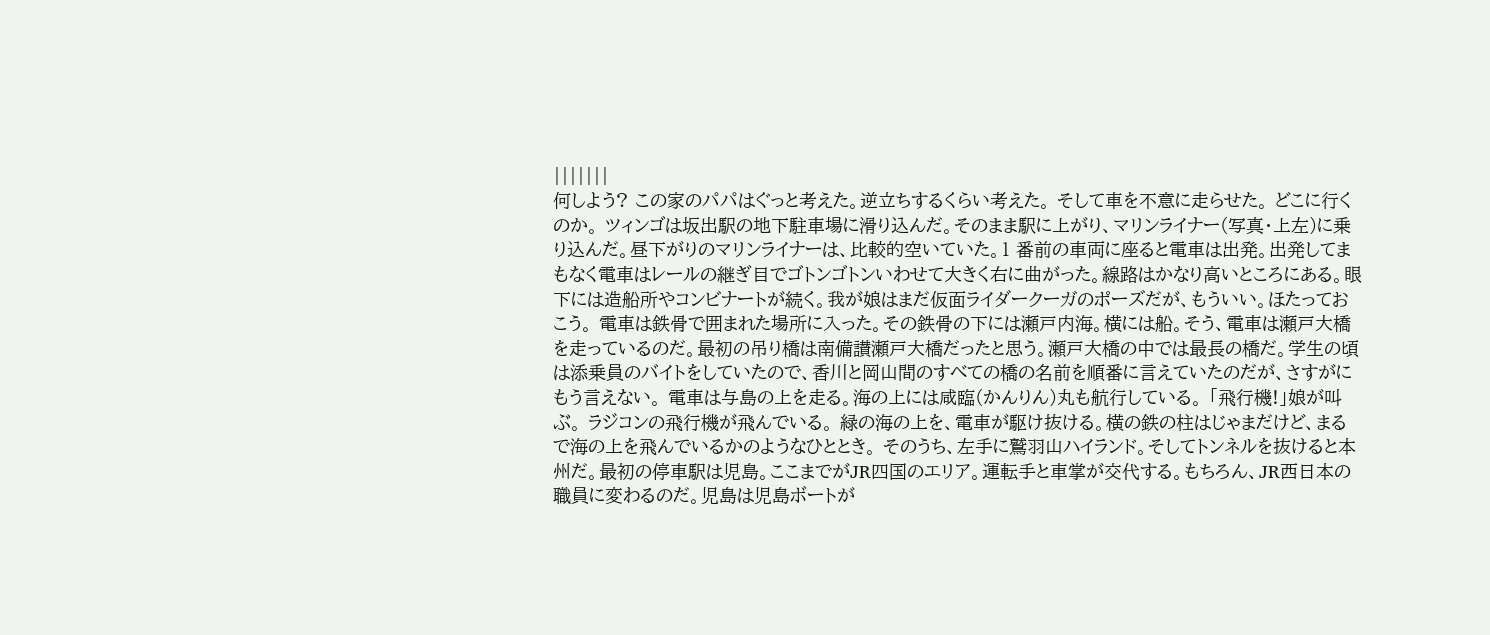|||||||
何しよう? この家のパパはぐっと考えた。逆立ちするくらい考えた。 そして車を不意に走らせた。 どこに行くのか。 ツィンゴは坂出駅の地下駐車場に滑り込んだ。そのまま駅に上がり、マリンライナー(写真・上左)に乗り込んだ。昼下がりのマリンライナーは、比較的空いていた。1 番前の車両に座ると電車は出発。出発してまもなく電車はレールの継ぎ目でゴトンゴトンいわせて大きく右に曲がった。線路はかなり高いところにある。眼下には造船所やコンビナートが続く。我が娘はまだ仮面ライダークーガのポーズだが、もういい。ほたっておこう。 電車は鉄骨で囲まれた場所に入った。その鉄骨の下には瀬戸内海。横には船。そう、電車は瀬戸大橋を走っているのだ。最初の吊り橋は南備讃瀬戸大橋だったと思う。瀬戸大橋の中では最長の橋だ。学生の頃は添乗員のバイトをしていたので、香川と岡山間のすべての橋の名前を順番に言えていたのだが、さすがにもう言えない。 電車は与島の上を走る。海の上には咸臨(かんりん)丸も航行している。 「飛行機!」娘が叫ぶ。 ラジコンの飛行機が飛んでいる。 緑の海の上を、電車が駆け抜ける。横の鉄の柱はじゃまだけど、まるで海の上を飛んでいるかのようなひととき。 そのうち、左手に鷲羽山ハイランド。そしてトンネルを抜けると本州だ。最初の停車駅は児島。ここまでがJR四国のエリア。運転手と車掌が交代する。もちろん、JR西日本の職員に変わるのだ。児島は児島ボートが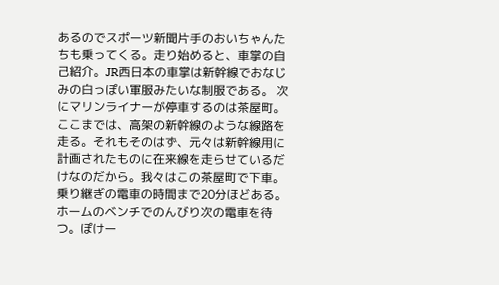あるのでスポーツ新聞片手のおいちゃんたちも乗ってくる。走り始めると、車掌の自己紹介。JR西日本の車掌は新幹線でおなじみの白っぽい軍服みたいな制服である。 次にマリンライナーが停車するのは茶屋町。ここまでは、高架の新幹線のような線路を走る。それもそのはず、元々は新幹線用に計画されたものに在来線を走らせているだけなのだから。我々はこの茶屋町で下車。 乗り継ぎの電車の時間まで20分ほどある。 ホームのベンチでのんびり次の電車を待つ。ぽけー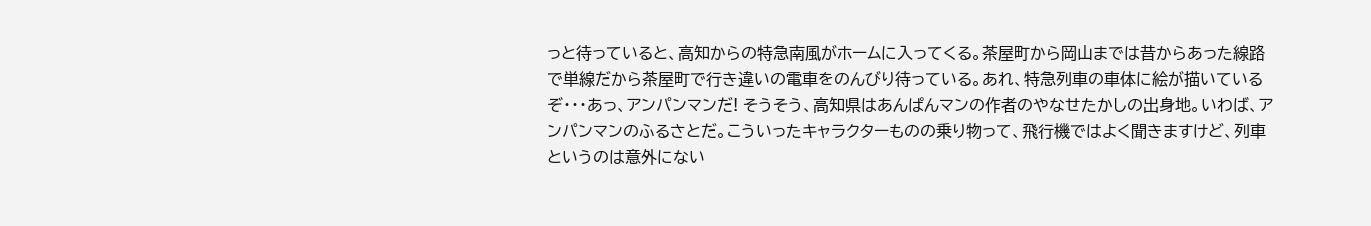っと待っていると、高知からの特急南風がホームに入ってくる。茶屋町から岡山までは昔からあった線路で単線だから茶屋町で行き違いの電車をのんびり待っている。あれ、特急列車の車体に絵が描いているぞ・・・あっ、アンパンマンだ! そうそう、高知県はあんぱんマンの作者のやなせたかしの出身地。いわば、アンパンマンのふるさとだ。こういったキャラクターものの乗り物って、飛行機ではよく聞きますけど、列車というのは意外にない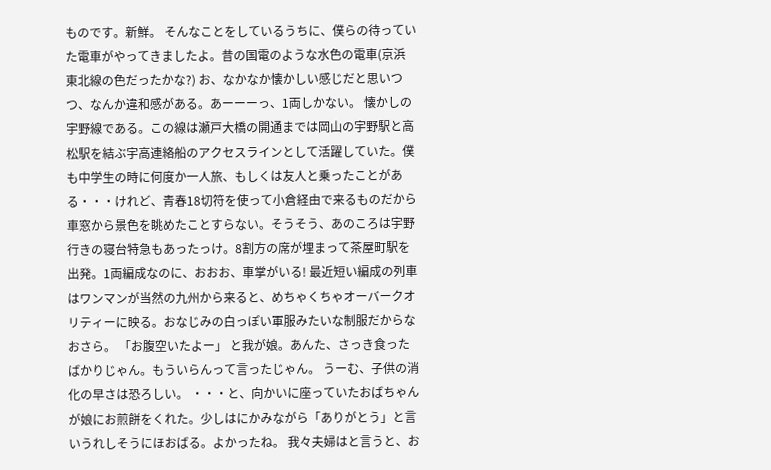ものです。新鮮。 そんなことをしているうちに、僕らの待っていた電車がやってきましたよ。昔の国電のような水色の電車(京浜東北線の色だったかな?) お、なかなか懐かしい感じだと思いつつ、なんか違和感がある。あーーーっ、1両しかない。 懐かしの宇野線である。この線は瀬戸大橋の開通までは岡山の宇野駅と高松駅を結ぶ宇高連絡船のアクセスラインとして活躍していた。僕も中学生の時に何度か一人旅、もしくは友人と乗ったことがある・・・けれど、青春18切符を使って小倉経由で来るものだから車窓から景色を眺めたことすらない。そうそう、あのころは宇野行きの寝台特急もあったっけ。8割方の席が埋まって茶屋町駅を出発。1両編成なのに、おおお、車掌がいる! 最近短い編成の列車はワンマンが当然の九州から来ると、めちゃくちゃオーバークオリティーに映る。おなじみの白っぽい軍服みたいな制服だからなおさら。 「お腹空いたよー」 と我が娘。あんた、さっき食ったばかりじゃん。もういらんって言ったじゃん。 うーむ、子供の消化の早さは恐ろしい。 ・・・と、向かいに座っていたおばちゃんが娘にお煎餅をくれた。少しはにかみながら「ありがとう」と言いうれしそうにほおばる。よかったね。 我々夫婦はと言うと、お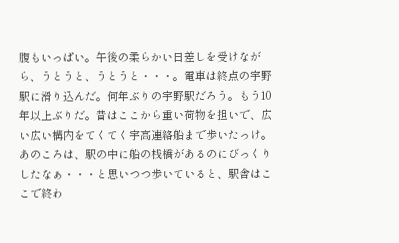腹もいっぱい。午後の柔らかい日差しを受けながら、うとうと、うとうと・・・。電車は終点の宇野駅に滑り込んだ。何年ぶりの宇野駅だろう。もう10年以上ぶりだ。昔はここから重い荷物を担いで、広い広い構内をてくてく宇高連絡船まで歩いたっけ。あのころは、駅の中に船の桟橋があるのにびっくりしたなぁ・・・と思いつつ歩いていると、駅舎はここで終わ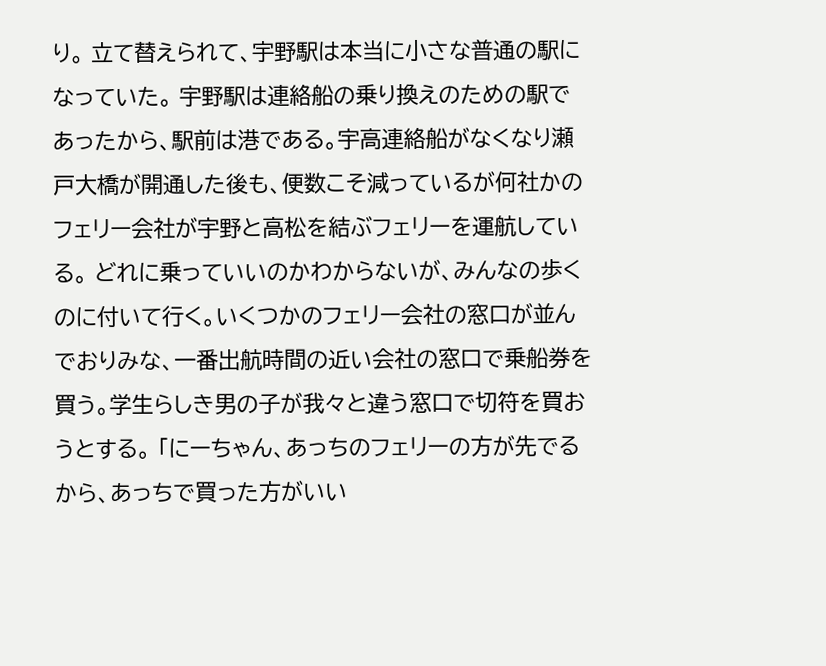り。 立て替えられて、宇野駅は本当に小さな普通の駅になっていた。 宇野駅は連絡船の乗り換えのための駅であったから、駅前は港である。宇高連絡船がなくなり瀬戸大橋が開通した後も、便数こそ減っているが何社かのフェリー会社が宇野と高松を結ぶフェリーを運航している。 どれに乗っていいのかわからないが、みんなの歩くのに付いて行く。いくつかのフェリー会社の窓口が並んでおりみな、一番出航時間の近い会社の窓口で乗船券を買う。学生らしき男の子が我々と違う窓口で切符を買おうとする。 「にーちゃん、あっちのフェリーの方が先でるから、あっちで買った方がいい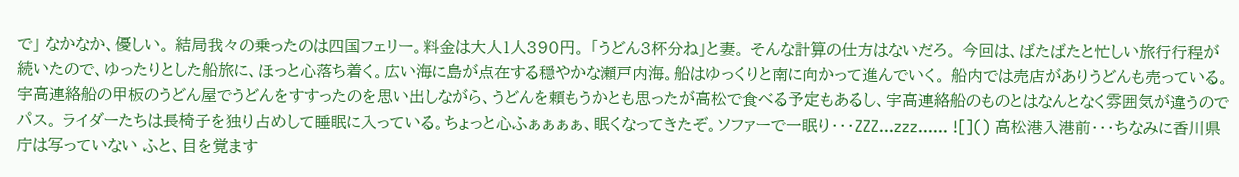で」 なかなか、優しい。 結局我々の乗ったのは四国フェリー。料金は大人1人390円。 「うどん3杯分ね」と妻。 そんな計算の仕方はないだろ。 今回は、ばたばたと忙しい旅行行程が続いたので、ゆったりとした船旅に、ほっと心落ち着く。広い海に島が点在する穏やかな瀬戸内海。船はゆっくりと南に向かって進んでいく。 船内では売店がありうどんも売っている。宇高連絡船の甲板のうどん屋でうどんをすすったのを思い出しながら、うどんを頼もうかとも思ったが高松で食べる予定もあるし、宇高連絡船のものとはなんとなく雰囲気が違うのでパス。 ライダーたちは長椅子を独り占めして睡眠に入っている。ちょっと心ふぁぁぁぁ、眠くなってきたぞ。ソファーで一眠り・・・ZZZ...zzz...... ![]() 高松港入港前・・・ちなみに香川県庁は写っていない ふと、目を覚ます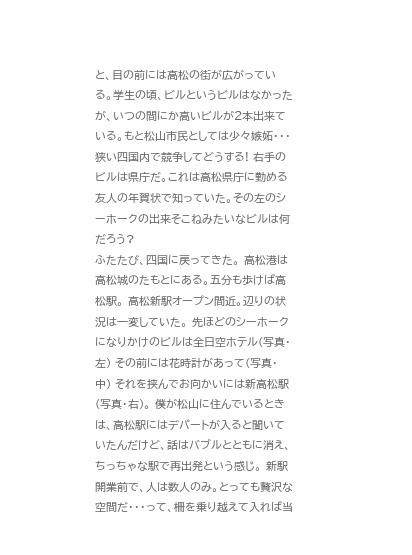と、目の前には高松の街が広がっている。学生の頃、ビルというビルはなかったが、いつの間にか高いビルが2本出来ている。もと松山市民としては少々嫉妬・・・狭い四国内で競争してどうする! 右手のビルは県庁だ。これは高松県庁に勤める友人の年賀状で知っていた。その左のシーホークの出来そこねみたいなビルは何だろう?
ふたたび、四国に戻ってきた。 高松港は高松城のたもとにある。五分も歩けば高松駅。 高松新駅オープン間近。辺りの状況は一変していた。 先ほどのシーホークになりかけのビルは全日空ホテル(写真・左) その前には花時計があって(写真・中) それを挟んでお向かいには新高松駅(写真・右)。 僕が松山に住んでいるときは、高松駅にはデパートが入ると聞いていたんだけど、話はバブルとともに消え、ちっちゃな駅で再出発という感じ。 新駅開業前で、人は数人のみ。とっても贅沢な空間だ・・・って、柵を乗り越えて入れば当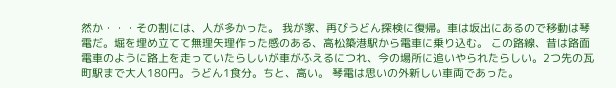然か・・・その割には、人が多かった。 我が家、再びうどん探検に復帰。車は坂出にあるので移動は琴電だ。堀を埋め立てて無理矢理作った感のある、高松築港駅から電車に乗り込む。 この路線、昔は路面電車のように路上を走っていたらしいが車がふえるにつれ、今の場所に追いやられたらしい。2つ先の瓦町駅まで大人180円。うどん1食分。ちと、高い。 琴電は思いの外新しい車両であった。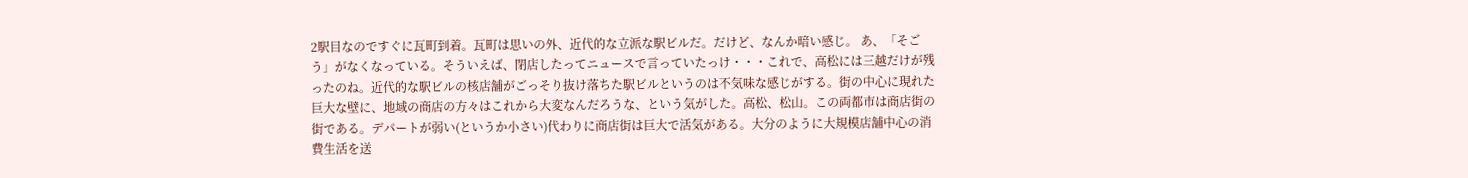2駅目なのですぐに瓦町到着。瓦町は思いの外、近代的な立派な駅ビルだ。だけど、なんか暗い感じ。 あ、「そごう」がなくなっている。そういえば、閉店したってニュースで言っていたっけ・・・これで、高松には三越だけが残ったのね。近代的な駅ビルの核店舗がごっそり抜け落ちた駅ビルというのは不気味な感じがする。街の中心に現れた巨大な壁に、地域の商店の方々はこれから大変なんだろうな、という気がした。高松、松山。この両都市は商店街の街である。デパートが弱い(というか小さい)代わりに商店街は巨大で活気がある。大分のように大規模店舗中心の消費生活を送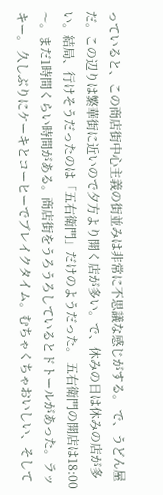っていると、この商店街中心主義の街並みは非常に不思議な感じがする。 で、うどん屋だ。この辺りは繁華街に近いので夕方より開く店が多い。で、休みの日は休みの店が多い。結局、行けそうだったのは「五右衛門」だけのようだった。 五右衛門の開店は18:00〜。まだ1時間くらい時間がある。商店街をうろうろしているとドトールがあった。ラッキー。 久しぶりにケーキとコーヒーでブレイクタイム。むちゃくちゃおいしい、そして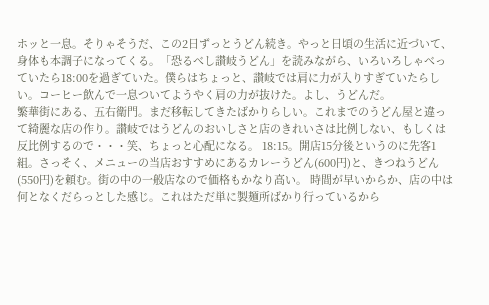ホッと一息。そりゃそうだ、この2日ずっとうどん続き。やっと日頃の生活に近づいて、身体も本調子になってくる。「恐るべし讃岐うどん」を読みながら、いろいろしゃべっていたら18:00を過ぎていた。僕らはちょっと、讃岐では肩に力が入りすぎていたらしい。コーヒー飲んで一息ついてようやく肩の力が抜けた。よし、うどんだ。
繁華街にある、五右衛門。まだ移転してきたばかりらしい。これまでのうどん屋と違って綺麗な店の作り。讃岐ではうどんのおいしさと店のきれいさは比例しない、もしくは反比例するので・・・笑、ちょっと心配になる。 18:15。開店15分後というのに先客1組。さっそく、メニューの当店おすすめにあるカレーうどん(600円)と、きつねうどん(550円)を頼む。街の中の一般店なので価格もかなり高い。 時間が早いからか、店の中は何となくだらっとした感じ。これはただ単に製麺所ばかり行っているから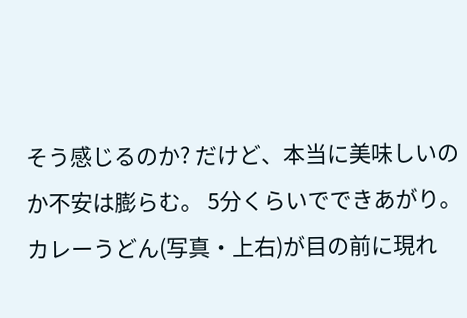そう感じるのか? だけど、本当に美味しいのか不安は膨らむ。 5分くらいでできあがり。カレーうどん(写真・上右)が目の前に現れ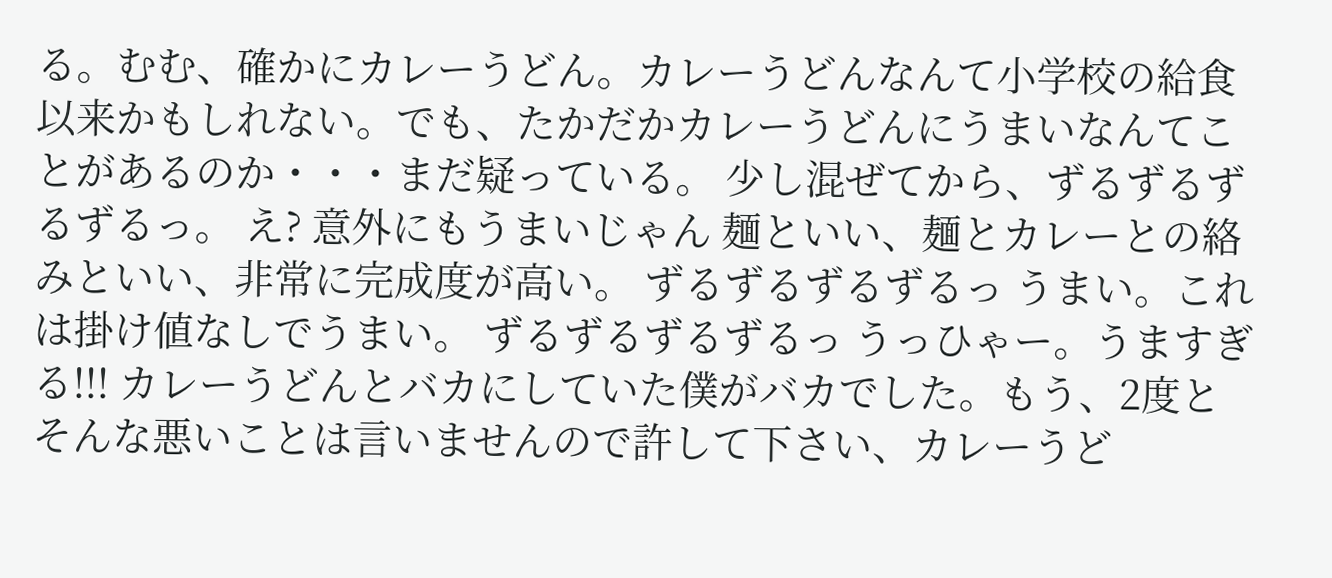る。むむ、確かにカレーうどん。カレーうどんなんて小学校の給食以来かもしれない。でも、たかだかカレーうどんにうまいなんてことがあるのか・・・まだ疑っている。 少し混ぜてから、ずるずるずるずるっ。 え? 意外にもうまいじゃん 麺といい、麺とカレーとの絡みといい、非常に完成度が高い。 ずるずるずるずるっ うまい。これは掛け値なしでうまい。 ずるずるずるずるっ うっひゃー。うますぎる!!! カレーうどんとバカにしていた僕がバカでした。もう、2度とそんな悪いことは言いませんので許して下さい、カレーうど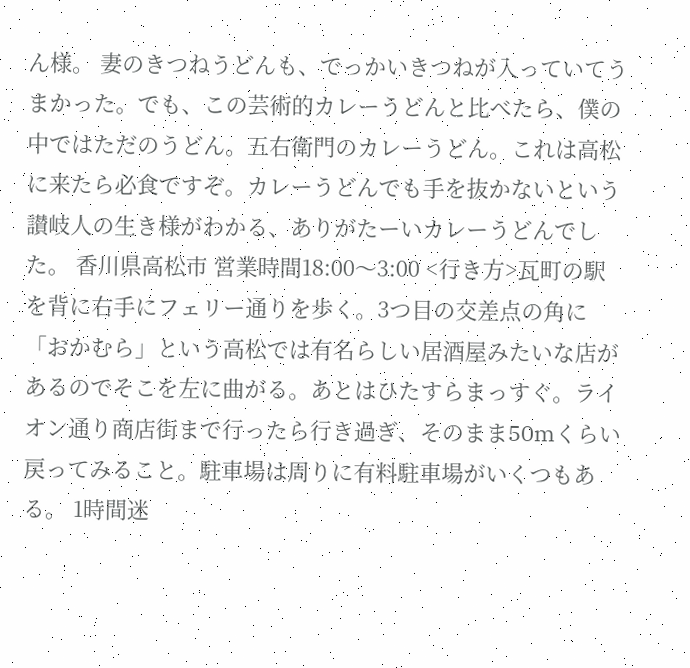ん様。 妻のきつねうどんも、でっかいきつねが入っていてうまかった。でも、この芸術的カレーうどんと比べたら、僕の中ではただのうどん。五右衛門のカレーうどん。これは高松に来たら必食ですぞ。カレーうどんでも手を抜かないという讃岐人の生き様がわかる、ありがたーいカレーうどんでした。 香川県高松市 営業時間18:00〜3:00 <行き方>瓦町の駅を背に右手にフェリー通りを歩く。3つ目の交差点の角に「おかむら」という高松では有名らしい居酒屋みたいな店があるのでそこを左に曲がる。あとはひたすらまっすぐ。ライオン通り商店街まで行ったら行き過ぎ、そのまま50mくらい戻ってみること。駐車場は周りに有料駐車場がいくつもある。 1時間迷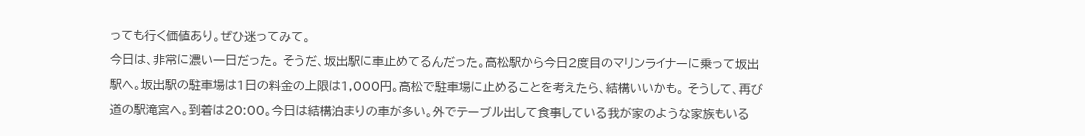っても行く価値あり。ぜひ迷ってみて。
今日は、非常に濃い一日だった。 そうだ、坂出駅に車止めてるんだった。高松駅から今日2度目のマリンライナーに乗って坂出駅へ。坂出駅の駐車場は1日の料金の上限は1,000円。高松で駐車場に止めることを考えたら、結構いいかも。 そうして、再び道の駅滝宮へ。到着は20:00。今日は結構泊まりの車が多い。外でテーブル出して食事している我が家のような家族もいる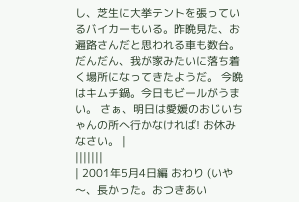し、芝生に大挙テントを張っているバイカーもいる。昨晩見た、お遍路さんだと思われる車も数台。だんだん、我が家みたいに落ち着く場所になってきたようだ。 今晩はキムチ鍋。今日もビールがうまい。 さぁ、明日は愛媛のおじいちゃんの所へ行かなければ! お休みなさい。 |
|||||||
| 2001年5月4日編 おわり (いや〜、長かった。おつきあい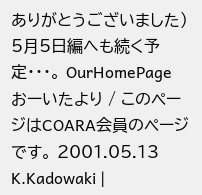ありがとうございました) 5月5日編へも続く予定・・・。 OurHomePage おーいたより / このページはCOARA会員のページです。 2001.05.13 K.Kadowaki |